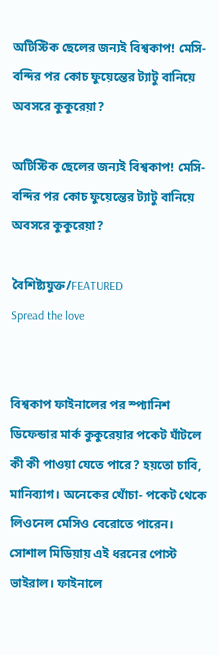অটিস্টিক ছেলের জন্যই বিশ্বকাপ! মেসি-বন্দির পর কোচ ফুয়েন্তের ট্যাটু বানিয়ে অবসরে কুকুরেয়া?

অটিস্টিক ছেলের জন্যই বিশ্বকাপ! মেসি-বন্দির পর কোচ ফুয়েন্তের ট্যাটু বানিয়ে অবসরে কুকুরেয়া?

বৈশিষ্ট্যযুক্ত/FEATURED
Spread the love


বিশ্বকাপ ফাইনালের পর স্প্যানিশ ডিফেন্ডার মার্ক কুকুরেয়ার পকেট ঘাঁটলে কী কী পাওয়া যেতে পারে? হয়তো চাবি, মানিব্যাগ। অনেকের খোঁচা- পকেট থেকে লিওনেল মেসিও বেরোতে পারেন। সোশাল মিডিয়ায় এই ধরনের পোস্ট ভাইরাল। ফাইনালে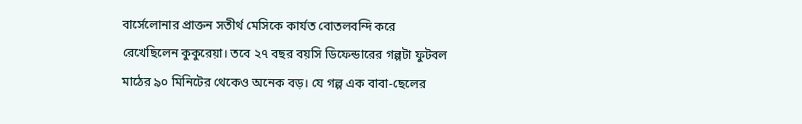বার্সেলোনার প্রাক্তন সতীর্থ মেসিকে কার্যত বোতলবন্দি করে রেখেছিলেন কুকুরেয়া। তবে ২৭ বছর বয়সি ডিফেন্ডারের গল্পটা ফুটবল মাঠের ৯০ মিনিটের থেকেও অনেক বড়। যে গল্প এক বাবা-ছেলের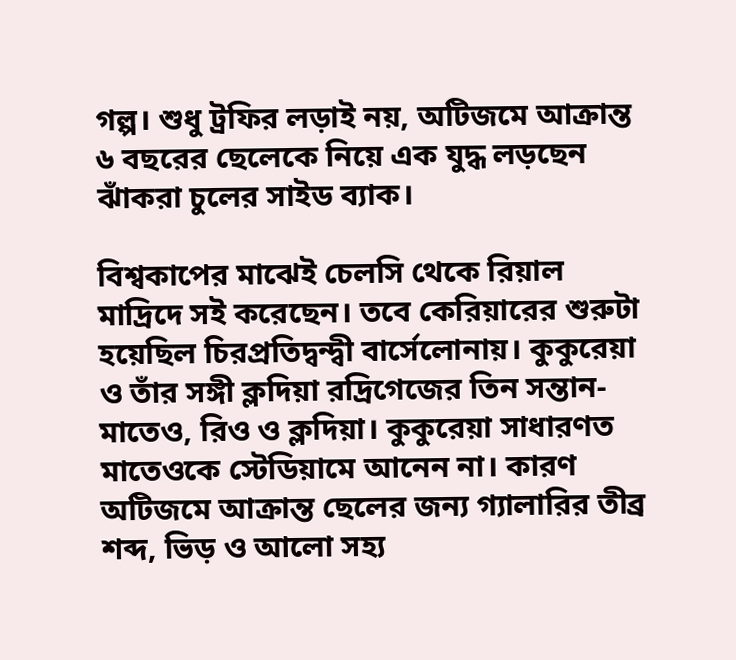গল্প। শুধু ট্রফির লড়াই নয়, অটিজমে আক্রান্ত ৬ বছরের ছেলেকে নিয়ে এক যুদ্ধ লড়ছেন ঝাঁকরা চুলের সাইড ব্যাক।

বিশ্বকাপের মাঝেই চেলসি থেকে রিয়াল মাদ্রিদে সই করেছেন। তবে কেরিয়ারের শুরুটা হয়েছিল চিরপ্রতিদ্বন্দ্বী বার্সেলোনায়। কুকুরেয়া ও তাঁর সঙ্গী ক্লদিয়া রদ্রিগেজের তিন সন্তান- মাতেও, রিও ও ক্লদিয়া। কুকুরেয়া সাধারণত মাতেওকে স্টেডিয়ামে আনেন না। কারণ অটিজমে আক্রান্ত ছেলের জন্য গ্যালারির তীব্র শব্দ, ভিড় ও আলো সহ্য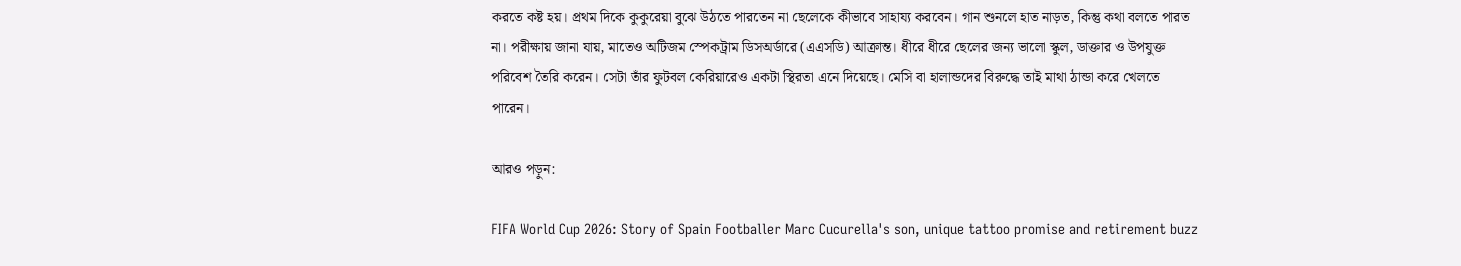করতে কষ্ট হয়। প্রথম দিকে কুকুরেয়া বুঝে উঠতে পারতেন না ছেলেকে কীভাবে সাহায্য করবেন। গান শুনলে হাত নাড়ত, কিন্তু কথা বলতে পারত না। পরীক্ষায় জানা যায়, মাতেও অটিজম স্পেকট্রাম ডিসঅর্ডারে (এএসডি) আক্রান্ত। ধীরে ধীরে ছেলের জন্য ভালো স্কুল, ডাক্তার ও উপযুক্ত পরিবেশ তৈরি করেন। সেটা তাঁর ফুটবল কেরিয়ারেও একটা স্থিরতা এনে দিয়েছে। মেসি বা হালান্ডদের বিরুদ্ধে তাই মাথা ঠান্ডা করে খেলতে পারেন।

আরও পড়ুন:

FIFA World Cup 2026: Story of Spain Footballer Marc Cucurella's son, unique tattoo promise and retirement buzz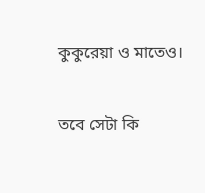কুকুরেয়া ও মাতেও।

তবে সেটা কি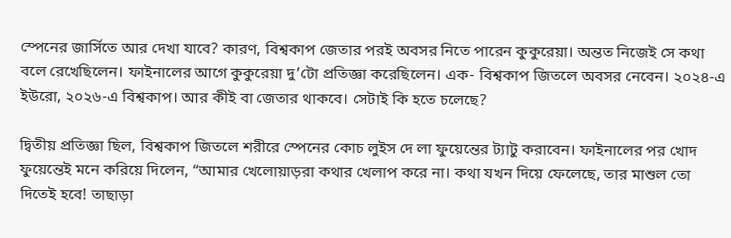স্পেনের জার্সিতে আর দেখা যাবে? কারণ, বিশ্বকাপ জেতার পরই অবসর নিতে পারেন কুকুরেয়া। অন্তত নিজেই সে কথা বলে রেখেছিলেন। ফাইনালের আগে কুকুরেয়া দু’টো প্রতিজ্ঞা করেছিলেন। এক- বিশ্বকাপ জিতলে অবসর নেবেন। ২০২৪-এ ইউরো, ২০২৬-এ বিশ্বকাপ। আর কীই বা জেতার থাকবে। সেটাই কি হতে চলেছে?

দ্বিতীয় প্রতিজ্ঞা ছিল, বিশ্বকাপ জিতলে শরীরে স্পেনের কোচ লুইস দে লা ফুয়েন্তের ট্যাটু করাবেন। ফাইনালের পর খোদ ফুয়েন্তেই মনে করিয়ে দিলেন, “আমার খেলোয়াড়রা কথার খেলাপ করে না। কথা যখন দিয়ে ফেলেছে, তার মাশুল তো দিতেই হবে! তাছাড়া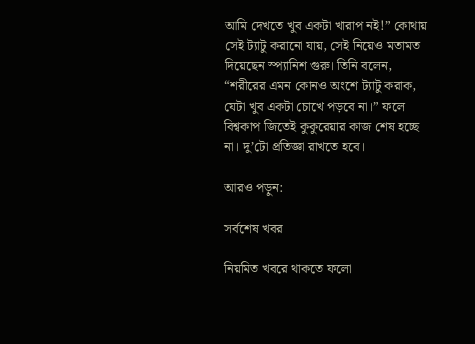আমি দেখতে খুব একটা খারাপ নই!” কোথায় সেই ট্যাটু করানো যায়, সেই নিয়েও মতামত দিয়েছেন স্প্যানিশ গুরু। তিনি বলেন, “শরীরের এমন কোনও অংশে ট্যাটু করাক, যেটা খুব একটা চোখে পড়বে না।” ফলে বিশ্বকাপ জিতেই কুকুরেয়ার কাজ শেষ হচ্ছে না। দু’টো প্রতিজ্ঞা রাখতে হবে।

আরও পড়ুন:

সর্বশেষ খবর

নিয়মিত খবরে থাকতে ফলো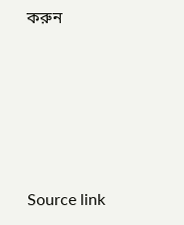করুন





Source link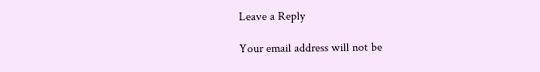Leave a Reply

Your email address will not be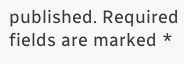published. Required fields are marked *